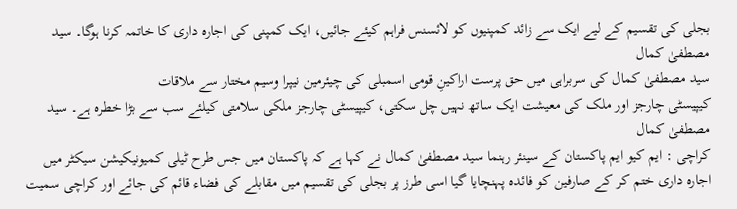بجلی کی تقسیم کے لیے ایک سے زائد کمپنیوں کو لائسنس فراہم کیئے جائیں، ایک کمپنی کی اجارہ داری کا خاتمہ کرنا ہوگا۔ سید مصطفیٰ کمال
سید مصطفیٰ کمال کی سربراہی میں حق پرست اراکینِ قومی اسمبلی کی چیئرمین نیپرا وسیم مختار سے ملاقات
کیپیسٹی چارجز اور ملک کی معیشت ایک ساتھ نہیں چل سکتی، کیپیسٹی چارجز ملکی سلامتی کیلئے سب سے بڑا خطرہ ہے۔ سید مصطفیٰ کمال
کراچی : ایم کیو ایم پاکستان کے سینئر رہنما سید مصطفیٰ کمال نے کہا ہے کہ پاکستان میں جس طرح ٹیلی کمیونیکیشن سیکٹر میں اجارہ داری ختم کر کے صارفین کو فائدہ پہنچایا گیا اسی طرز پر بجلی کی تقسیم میں مقابلے کی فضاء قائم کی جائے اور کراچی سمیت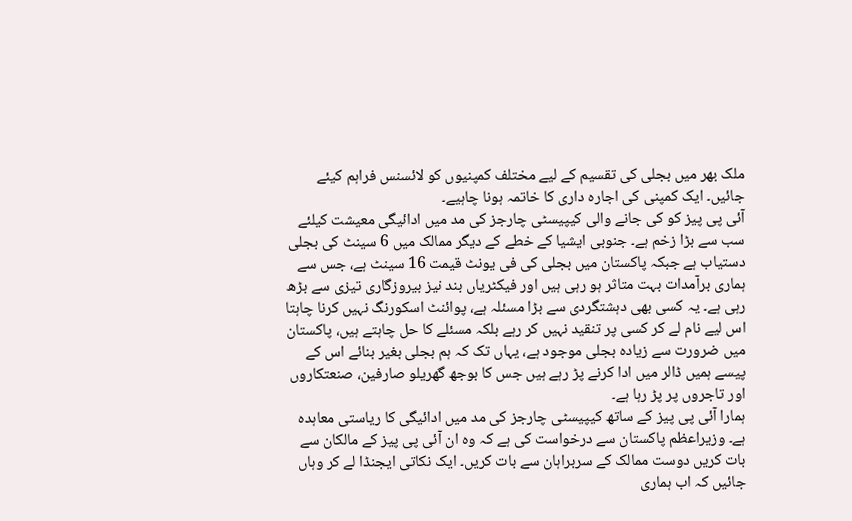ملک بھر میں بجلی کی تقسیم کے لیے مختلف کمپنیوں کو لائسنس فراہم کیئے جائیں۔ ایک کمپنی کی اجارہ داری کا خاتمہ ہونا چاہیے۔
آئی پی پیز کو کی جانے والی کیپیسٹی چارجز کی مد میں ادائیگی معیشت کیلئے سب سے بڑا زخم ہے۔ جنوبی ایشیا کے خطے کے دیگر ممالک میں 6 سینٹ کی بجلی دستیاب ہے جبکہ پاکستان میں بجلی کی فی یونٹ قیمت 16 سینٹ ہے، جس سے ہماری برآمدات بہت متاثر ہو رہی ہیں اور فیکٹریاں بند نیز بیروزگاری تیزی سے بڑھ رہی ہے۔ یہ کسی بھی دہشتگردی سے بڑا مسئلہ ہے، پوائنٹ اسکورنگ نہیں کرنا چاہتا اس لیے نام لے کر کسی پر تنقید نہیں کر رہے بلکہ مسئلے کا حل چاہتے ہیں، پاکستان میں ضرورت سے زیادہ بجلی موجود ہے، یہاں تک کہ ہم بجلی بغیر بنائے اس کے پیسے ہمیں ڈالر میں ادا کرنے پڑ رہے ہیں جس کا بوجھ گھریلو صارفین، صنعتکاروں اور تاجروں پر پڑ رہا ہے۔
ہمارا آئی پی پیز کے ساتھ کیپیسٹی چارجز کی مد میں ادائیگی کا ریاستی معاہدہ ہے۔ وزیراعظم پاکستان سے درخواست کی ہے کہ وہ ان آئی پی پیز کے مالکان سے بات کریں دوست ممالک کے سربراہان سے بات کریں۔ ایک نکاتی ایجنڈا لے کر وہاں جائیں کہ اب ہماری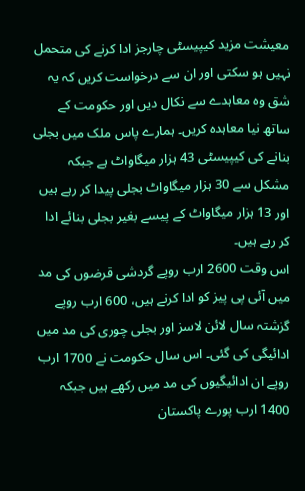معیشت مزید کیپیسٹی چارجز ادا کرنے کی متحمل نہیں ہو سکتی اور ان سے درخواست کریں کہ یہ شق وہ معاہدے سے نکال دیں اور حکومت کے ساتھ نیا معاہدہ کریں۔ ہمارے پاس ملک میں بجلی بنانے کی کیپیسٹی 43 ہزار میگاواٹ ہے جبکہ مشکل سے 30 ہزار میگاواٹ بجلی پیدا کر رہے ہیں اور 13 ہزار میگاواٹ کے پیسے بغیر بجلی بنائے ادا کر رہے ہیں۔
اس وقت 2600 ارب روپے گردشی قرضوں کی مد میں آئی پی پیز کو ادا کرنے ہیں، 600 ارب روپے گزشتہ سال لائن لاسز اور بجلی چوری کی مد میں ادائیگی کی گئی۔ اس سال حکومت نے 1700 ارب روپے ان ادائیگیوں کی مد میں رکھے ہیں جبکہ 1400 ارب پورے پاکستان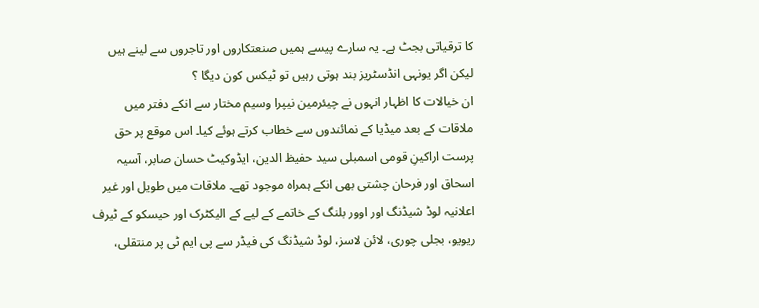کا ترقیاتی بجٹ ہے۔ یہ سارے پیسے ہمیں صنعتکاروں اور تاجروں سے لینے ہیں لیکن اگر یونہی انڈسٹریز بند ہوتی رہیں تو ٹیکس کون دیگا ؟
ان خیالات کا اظہار انہوں نے چیئرمین نیپرا وسیم مختار سے انکے دفتر میں ملاقات کے بعد میڈیا کے نمائندوں سے خطاب کرتے ہوئے کیا۔ اس موقع پر حق پرست اراکینِ قومی اسمبلی سید حفیظ الدین، ایڈوکیٹ حسان صابر، آسیہ اسحاق اور فرحان چشتی بھی انکے ہمراہ موجود تھے۔ ملاقات میں طویل اور غیر اعلانیہ لوڈ شیڈنگ اور اوور بلنگ کے خاتمے کے لیے کے الیکٹرک اور حیسکو کے ٹیرف ریویو، بجلی چوری، لائن لاسز، لوڈ شیڈنگ کی فیڈر سے پی ایم ٹی پر منتقلی،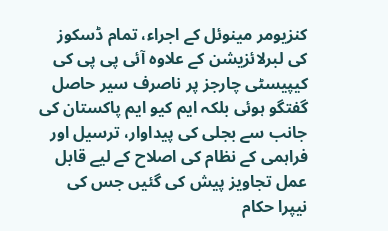کنزیومر مینوئل کے اجراء، تمام ڈسکوز کی لبرلائزیشن کے علاوہ آئی پی پی کی کیپیسٹی چارجز پر ناصرف سیر حاصل گفتگو ہوئی بلکہ ایم کیو ایم پاکستان کی جانب سے بجلی کی پیداوار، ترسیل اور فراہمی کے نظام کی اصلاح کے لیے قابل عمل تجاویز پیش کی گئیں جس کی نیپرا حکام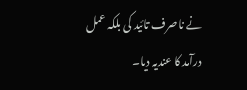نے ناصرف تائید کی بلکہ عمل درآمد کا عندیہ دیا۔